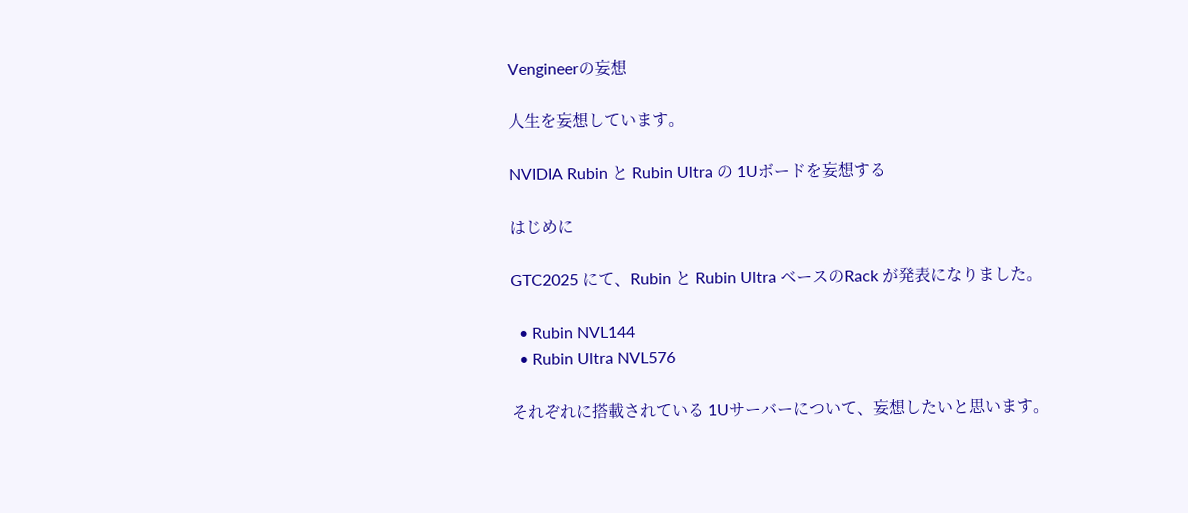Vengineerの妄想

人生を妄想しています。

NVIDIA Rubin と Rubin Ultra の 1Uボードを妄想する

はじめに

GTC2025 にて、Rubin と Rubin Ultra ベースのRack が発表になりました。

  • Rubin NVL144
  • Rubin Ultra NVL576

それぞれに搭載されている 1Uサーバーについて、妄想したいと思います。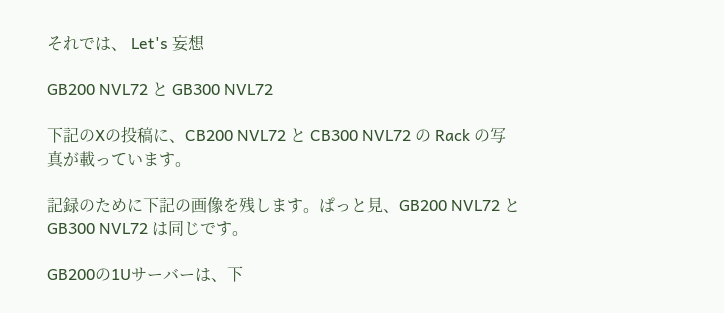それでは、 Let's 妄想

GB200 NVL72 と GB300 NVL72

下記のXの投稿に、CB200 NVL72 と CB300 NVL72 の Rack の写真が載っています。

記録のために下記の画像を残します。ぱっと見、GB200 NVL72 と GB300 NVL72 は同じです。

GB200の1Uサーバーは、下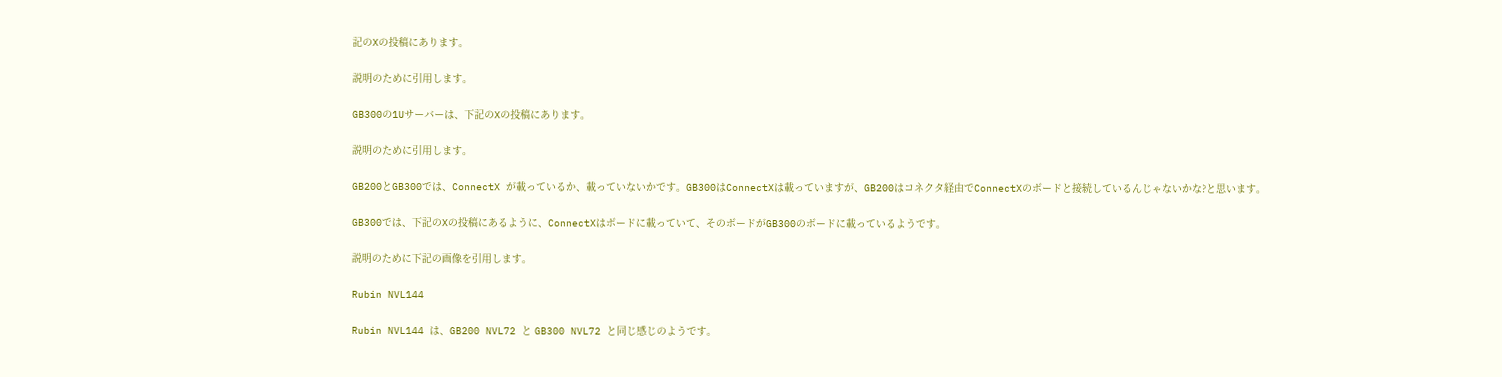記のXの投稿にあります。

説明のために引用します。

GB300の1Uサーバーは、下記のXの投稿にあります。

説明のために引用します。

GB200とGB300では、ConnectX が載っているか、載っていないかです。GB300はConnectXは載っていますが、GB200はコネクタ経由でConnectXのボードと接続しているんじゃないかな?と思います。

GB300では、下記のXの投稿にあるように、ConnectXはボードに載っていて、そのボードがGB300のボードに載っているようです。

説明のために下記の画像を引用します。

Rubin NVL144

Rubin NVL144 は、GB200 NVL72 と GB300 NVL72 と同じ感じのようです。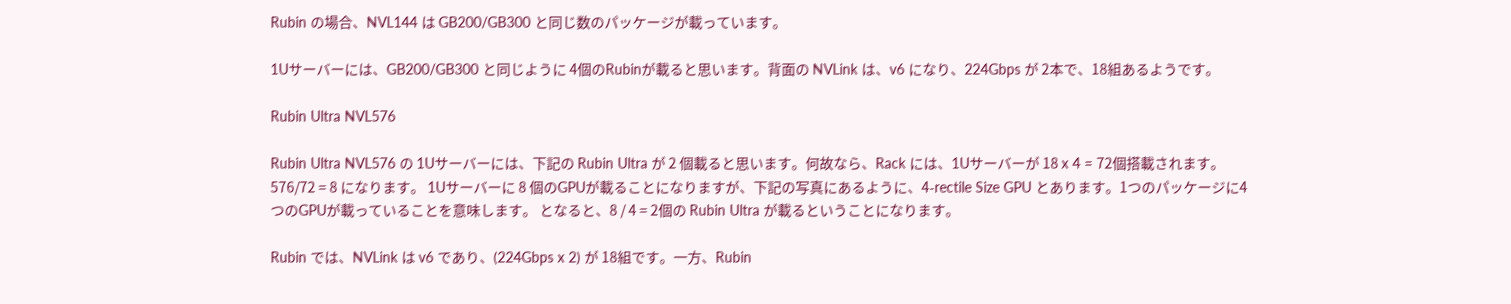Rubin の場合、NVL144 は GB200/GB300 と同じ数のパッケージが載っています。

1Uサーバーには、GB200/GB300 と同じように 4個のRubinが載ると思います。背面の NVLink は、v6 になり、224Gbps が 2本で、18組あるようです。

Rubin Ultra NVL576

Rubin Ultra NVL576 の 1Uサーバーには、下記の Rubin Ultra が 2 個載ると思います。何故なら、Rack には、1Uサーバーが 18 x 4 = 72個搭載されます。576/72 = 8 になります。 1Uサーバーに 8 個のGPUが載ることになりますが、下記の写真にあるように、4-rectile Size GPU とあります。1つのパッケージに4つのGPUが載っていることを意味します。 となると、8 / 4 = 2個の Rubin Ultra が載るということになります。

Rubin では、NVLink は v6 であり、(224Gbps x 2) が 18組です。一方、Rubin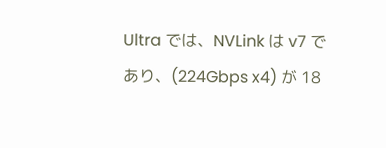Ultra では、NVLink は v7 であり、(224Gbps x4) が 18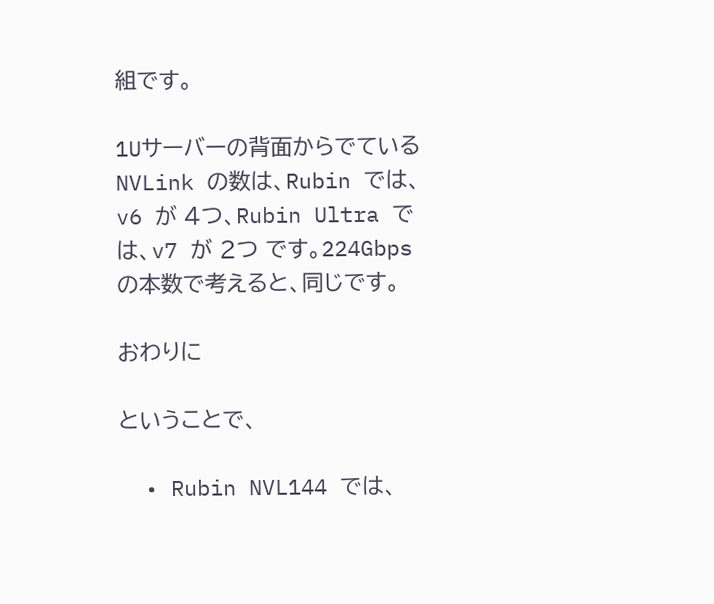組です。

1Uサーバーの背面からでている NVLink の数は、Rubin では、v6 が 4つ、Rubin Ultra では、v7 が 2つ です。224Gbps の本数で考えると、同じです。

おわりに

ということで、

  • Rubin NVL144 では、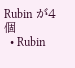Rubin が4個
  • Rubin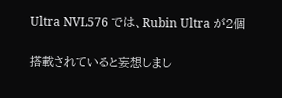Ultra NVL576 では、Rubin Ultra が2個

搭載されていると妄想しまし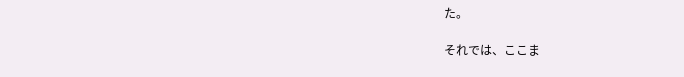た。

それでは、ここま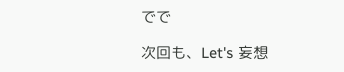でで

次回も、Let's 妄想